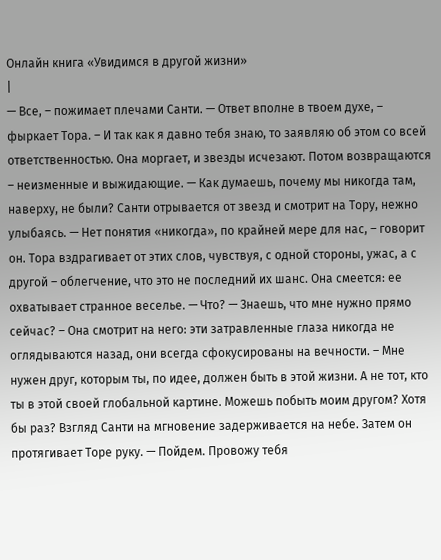Онлайн книга «Увидимся в другой жизни»
|
— Все, – пожимает плечами Санти. — Ответ вполне в твоем духе, – фыркает Тора. – И так как я давно тебя знаю, то заявляю об этом со всей ответственностью. Она моргает, и звезды исчезают. Потом возвращаются – неизменные и выжидающие. — Как думаешь, почему мы никогда там, наверху, не были? Санти отрывается от звезд и смотрит на Тору, нежно улыбаясь. — Нет понятия «никогда», по крайней мере для нас, – говорит он. Тора вздрагивает от этих слов, чувствуя, с одной стороны, ужас, а с другой – облегчение, что это не последний их шанс. Она смеется: ее охватывает странное веселье. — Что? — Знаешь, что мне нужно прямо сейчас? – Она смотрит на него: эти затравленные глаза никогда не оглядываются назад, они всегда сфокусированы на вечности. – Мне нужен друг, которым ты, по идее, должен быть в этой жизни. А не тот, кто ты в этой своей глобальной картине. Можешь побыть моим другом? Хотя бы раз? Взгляд Санти на мгновение задерживается на небе. Затем он протягивает Торе руку. — Пойдем. Провожу тебя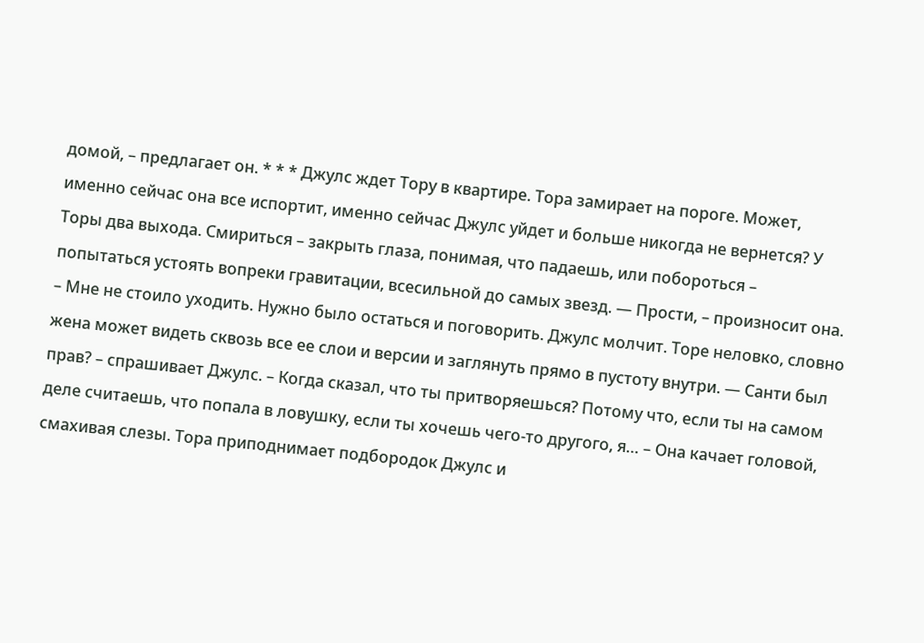домой, – предлагает он. * * * Джулс ждет Тору в квартире. Тора замирает на пороге. Может, именно сейчас она все испортит, именно сейчас Джулс уйдет и больше никогда не вернется? У Торы два выхода. Смириться – закрыть глаза, понимая, что падаешь, или побороться – попытаться устоять вопреки гравитации, всесильной до самых звезд. — Прости, – произносит она. – Мне не стоило уходить. Нужно было остаться и поговорить. Джулс молчит. Торе неловко, словно жена может видеть сквозь все ее слои и версии и заглянуть прямо в пустоту внутри. — Санти был прав? – спрашивает Джулс. – Когда сказал, что ты притворяешься? Потому что, если ты на самом деле считаешь, что попала в ловушку, если ты хочешь чего-то другого, я… – Она качает головой, смахивая слезы. Тора приподнимает подбородок Джулс и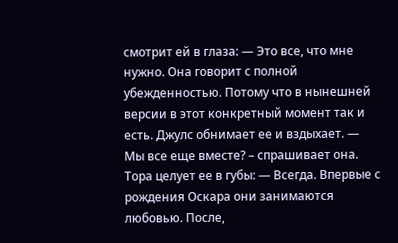смотрит ей в глаза: — Это все, что мне нужно. Она говорит с полной убежденностью. Потому что в нынешней версии в этот конкретный момент так и есть. Джулс обнимает ее и вздыхает. — Мы все еще вместе? – спрашивает она. Тора целует ее в губы: — Всегда. Впервые с рождения Оскара они занимаются любовью. После,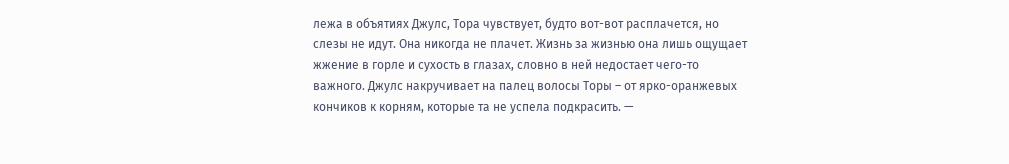лежа в объятиях Джулс, Тора чувствует, будто вот-вот расплачется, но слезы не идут. Она никогда не плачет. Жизнь за жизнью она лишь ощущает жжение в горле и сухость в глазах, словно в ней недостает чего-то важного. Джулс накручивает на палец волосы Торы – от ярко-оранжевых кончиков к корням, которые та не успела подкрасить. —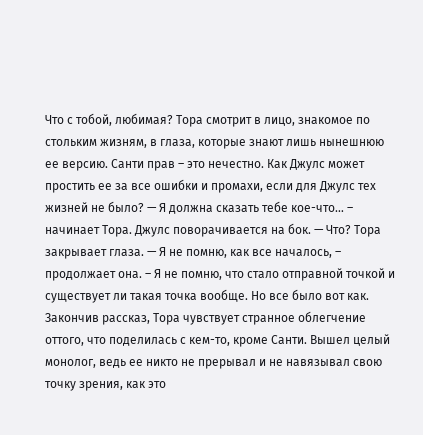Что с тобой, любимая? Тора смотрит в лицо, знакомое по стольким жизням, в глаза, которые знают лишь нынешнюю ее версию. Санти прав – это нечестно. Как Джулс может простить ее за все ошибки и промахи, если для Джулс тех жизней не было? — Я должна сказать тебе кое-что… – начинает Тора. Джулс поворачивается на бок. — Что? Тора закрывает глаза. — Я не помню, как все началось, – продолжает она. – Я не помню, что стало отправной точкой и существует ли такая точка вообще. Но все было вот как. Закончив рассказ, Тора чувствует странное облегчение оттого, что поделилась с кем-то, кроме Санти. Вышел целый монолог, ведь ее никто не прерывал и не навязывал свою точку зрения, как это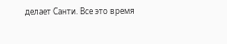делает Санти. Все это время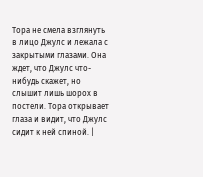Тора не смела взглянуть в лицо Джулс и лежала с закрытыми глазами. Она ждет, что Джулс что-нибудь скажет, но слышит лишь шорох в постели. Тора открывает глаза и видит, что Джулс сидит к ней спиной. |